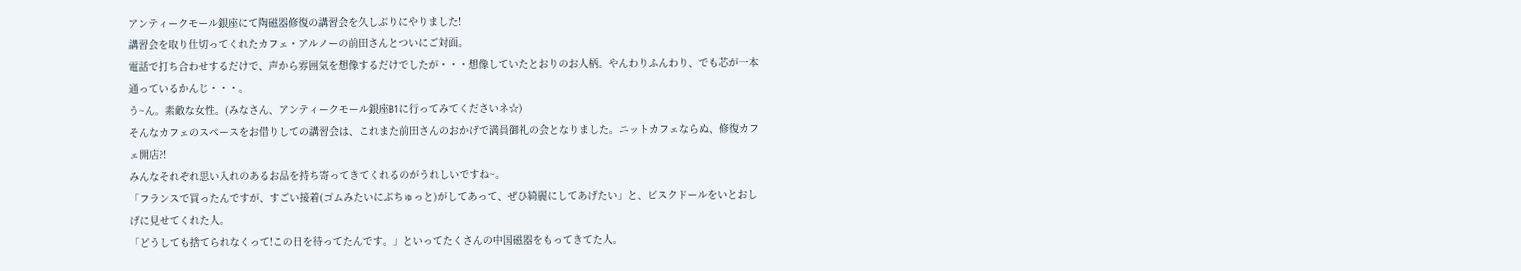アンティークモール銀座にて陶磁器修復の講習会を久しぶりにやりました!
講習会を取り仕切ってくれたカフェ・アルノーの前田さんとついにご対面。
電話で打ち合わせするだけで、声から雰囲気を想像するだけでしたが・・・想像していたとおりのお人柄。やんわりふんわり、でも芯が一本通っているかんじ・・・。
う~ん。素敵な女性。(みなさん、アンティークモール銀座B1に行ってみてくださいネ☆)
そんなカフェのスペースをお借りしての講習会は、これまた前田さんのおかげで満員御礼の会となりました。ニットカフェならぬ、修復カフェ開店?!
みんなそれぞれ思い入れのあるお品を持ち寄ってきてくれるのがうれしいですね~。
「フランスで買ったんですが、すごい接着(ゴムみたいにぶちゅっと)がしてあって、ぜひ綺麗にしてあげたい」と、ビスクドールをいとおしげに見せてくれた人。
「どうしても捨てられなくって!この日を待ってたんです。」といってたくさんの中国磁器をもってきてた人。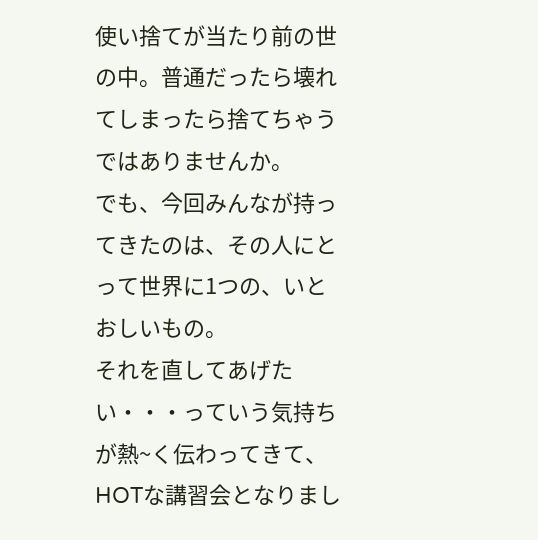使い捨てが当たり前の世の中。普通だったら壊れてしまったら捨てちゃうではありませんか。
でも、今回みんなが持ってきたのは、その人にとって世界に1つの、いとおしいもの。
それを直してあげたい・・・っていう気持ちが熱~く伝わってきて、HOTな講習会となりまし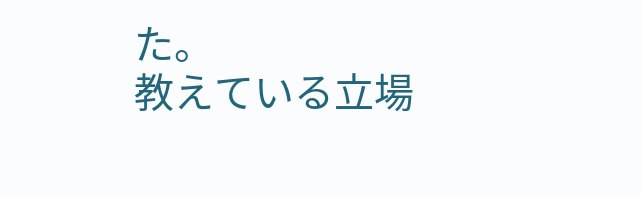た。
教えている立場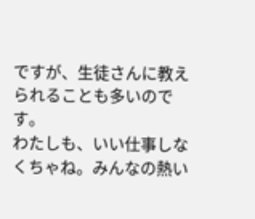ですが、生徒さんに教えられることも多いのです。
わたしも、いい仕事しなくちゃね。みんなの熱い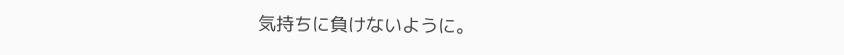気持ちに負けないように。